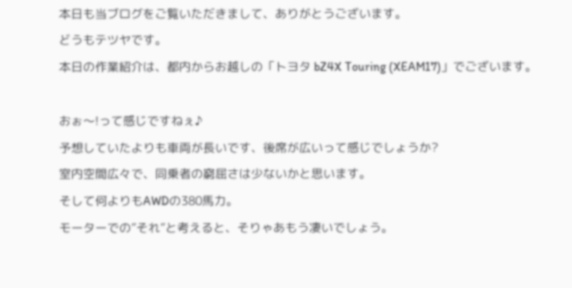本日も当ブログをご覧いただきまして、ありがとうございます。
どうもテツヤです。
本日の作業紹介は、都内からお越しの「トヨタ bZ4X Touring (XEAM17)」でございます。

おぉ〜!って感じですねぇ♪
予想していたよりも車両が長いです、後席が広いって感じでしょうか?
室内空間広々で、同乗者の窮屈さは少ないかと思います。
そして何よりもAWDの380馬力。
モーターでの”それ”と考えると、そりゃあもう凄いでしょう。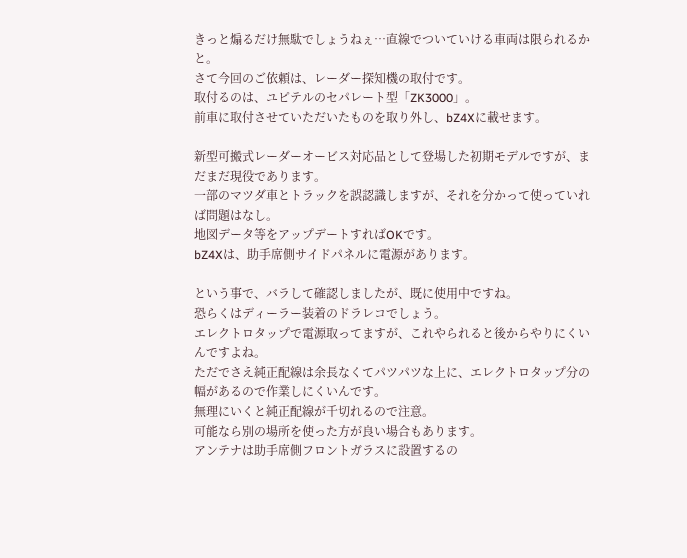きっと煽るだけ無駄でしょうねぇ…直線でついていける車両は限られるかと。
さて今回のご依頼は、レーダー探知機の取付です。
取付るのは、ユピテルのセパレート型「ZK3000」。
前車に取付させていただいたものを取り外し、bZ4Xに載せます。

新型可搬式レーダーオービス対応品として登場した初期モデルですが、まだまだ現役であります。
一部のマツダ車とトラックを誤認識しますが、それを分かって使っていれば問題はなし。
地図データ等をアップデートすればOKです。
bZ4Xは、助手席側サイドパネルに電源があります。

という事で、バラして確認しましたが、既に使用中ですね。
恐らくはディーラー装着のドラレコでしょう。
エレクトロタップで電源取ってますが、これやられると後からやりにくいんですよね。
ただでさえ純正配線は余長なくてパツパツな上に、エレクトロタップ分の幅があるので作業しにくいんです。
無理にいくと純正配線が千切れるので注意。
可能なら別の場所を使った方が良い場合もあります。
アンテナは助手席側フロントガラスに設置するの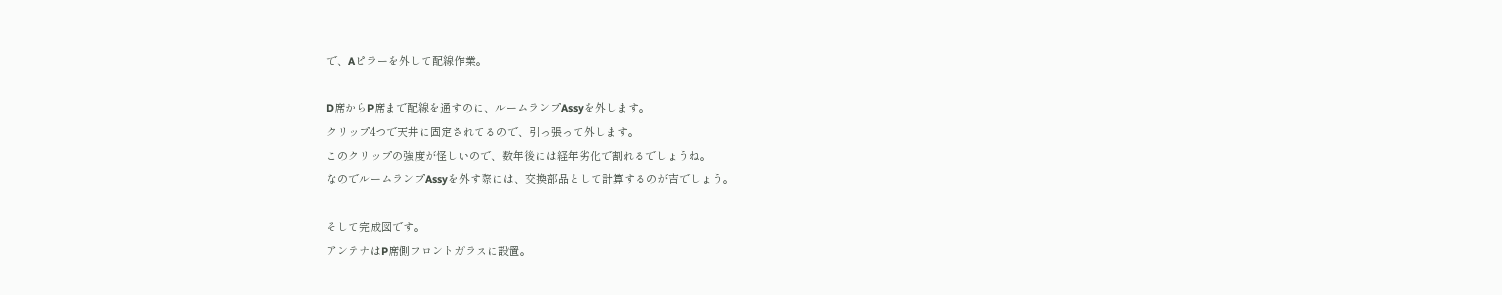で、Aピラーを外して配線作業。

D席からP席まで配線を通すのに、ルームランプAssyを外します。
クリップ4つで天井に固定されてるので、引っ張って外します。
このクリップの強度が怪しいので、数年後には経年劣化で割れるでしょうね。
なのでルームランプAssyを外す際には、交換部品として計算するのが吉でしょう。

そして完成図です。
アンテナはP席側フロントガラスに設置。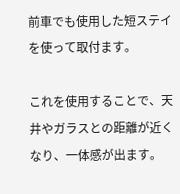前車でも使用した短ステイを使って取付ます。

これを使用することで、天井やガラスとの距離が近くなり、一体感が出ます。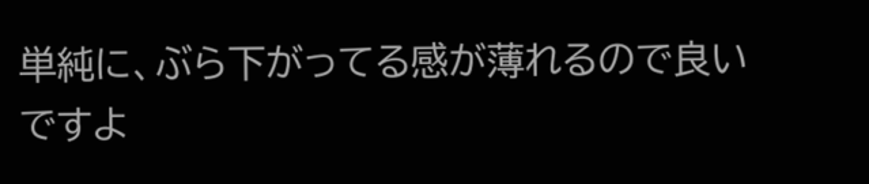単純に、ぶら下がってる感が薄れるので良いですよ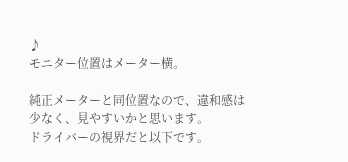♪
モニター位置はメーター横。

純正メーターと同位置なので、違和感は少なく、見やすいかと思います。
ドライバーの視界だと以下です。